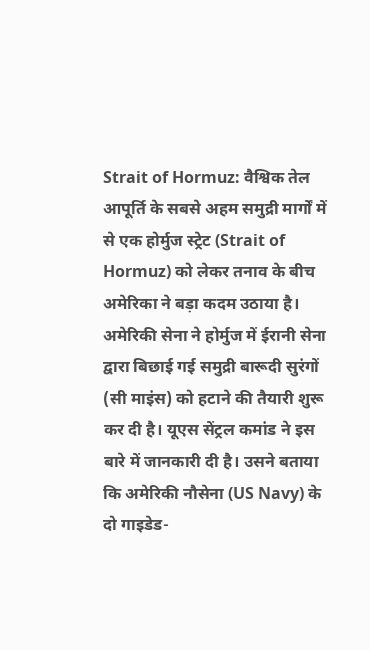Strait of Hormuz: वैश्विक तेल आपूर्ति के सबसे अहम समुद्री मार्गों में से एक होर्मुज स्ट्रेट (Strait of Hormuz) को लेकर तनाव के बीच अमेरिका ने बड़ा कदम उठाया है। अमेरिकी सेना ने होर्मुज में ईरानी सेना द्वारा बिछाई गई समुद्री बारूदी सुरंगों (सी माइंस) को हटाने की तैयारी शुरू कर दी है। यूएस सेंट्रल कमांड ने इस बारे में जानकारी दी है। उसने बताया कि अमेरिकी नौसेना (US Navy) के दो गाइडेड-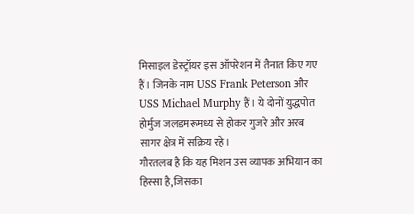मिसाइल डेस्ट्रॉयर इस ऑपरेशन में तैनात किए गए हैं। जिनके नाम USS Frank Peterson और USS Michael Murphy हैं। ये दोनों युद्धपोत होर्मुज जलडमरूमध्य से होकर गुजरे और अरब सागर क्षेत्र में सक्रिय रहे।
गौरतलब है कि यह मिशन उस व्यापक अभियान का हिस्सा है,जिसका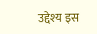उद्देश्य इस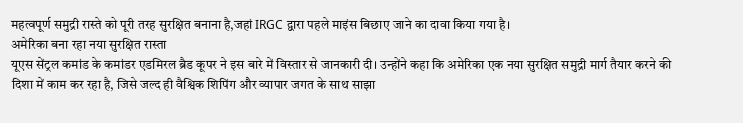महत्वपूर्ण समुद्री रास्ते को पूरी तरह सुरक्षित बनाना है,जहां IRGC द्वारा पहले माइंस बिछाए जाने का दावा किया गया है।
अमेरिका बना रहा नया सुरक्षित रास्ता
यूएस सेंट्रल कमांड के कमांडर एडमिरल ब्रैड कूपर ने इस बारे में विस्तार से जानकारी दी। उन्होंने कहा कि अमेरिका एक नया सुरक्षित समुद्री मार्ग तैयार करने की दिशा में काम कर रहा है, जिसे जल्द ही वैश्विक शिपिंग और व्यापार जगत के साथ साझा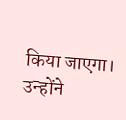किया जाएगा। उन्होंने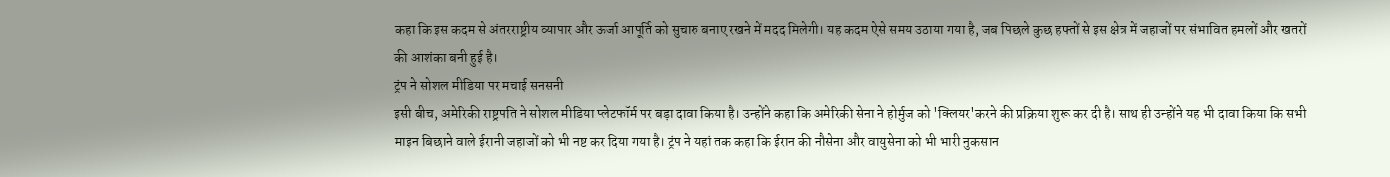कहा कि इस कदम से अंतरराष्ट्रीय व्यापार और ऊर्जा आपूर्ति को सुचारु बनाए रखने में मदद मिलेगी। यह कदम ऐसे समय उठाया गया है, जब पिछले कुछ हफ्तों से इस क्षेत्र में जहाजों पर संभावित हमलों और खतरों की आशंका बनी हुई है।
ट्रंप ने सोशल मीडिया पर मचाई सनसनी
इसी बीच, अमेरिकी राष्ट्रपति ने सोशल मीडिया प्लेटफॉर्म पर बड़ा दावा किया है। उन्होंने कहा कि अमेरिकी सेना ने होर्मुज को 'क्लियर'करने की प्रक्रिया शुरू कर दी है। साथ ही उन्होंने यह भी दावा किया कि सभी माइन बिछाने वाले ईरानी जहाजों को भी नष्ट कर दिया गया है। ट्रंप ने यहां तक कहा कि ईरान की नौसेना और वायुसेना को भी भारी नुकसान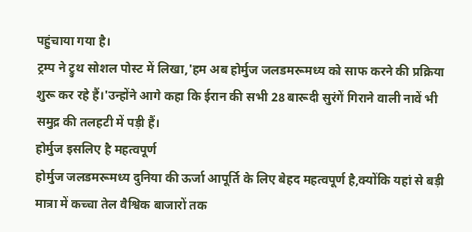पहुंचाया गया है।
ट्रम्प ने ट्रुथ सोशल पोस्ट में लिखा,'हम अब होर्मुज जलडमरूमध्य को साफ करने की प्रक्रिया शुरू कर रहे हैं।'उन्होंने आगे कहा कि ईरान की सभी 28 बारूदी सुरंगें गिराने वाली नावें भी समुद्र की तलहटी में पड़ी हैं।
होर्मुज इसलिए है महत्वपूर्ण
होर्मुज जलडमरूमध्य दुनिया की ऊर्जा आपूर्ति के लिए बेहद महत्वपूर्ण है,क्योंकि यहां से बड़ी मात्रा में कच्चा तेल वैश्विक बाजारों तक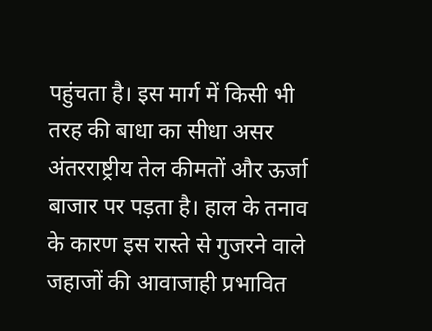पहुंचता है। इस मार्ग में किसी भी तरह की बाधा का सीधा असर अंतरराष्ट्रीय तेल कीमतों और ऊर्जा बाजार पर पड़ता है। हाल के तनाव के कारण इस रास्ते से गुजरने वाले जहाजों की आवाजाही प्रभावित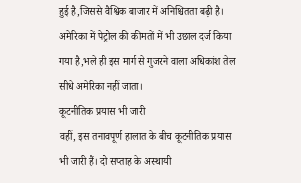हुई है,जिससे वैश्विक बाजार में अनिश्चितता बढ़ी है। अमेरिका में पेट्रोल की कीमतों में भी उछाल दर्ज किया गया है,भले ही इस मार्ग से गुजरने वाला अधिकांश तेल सीधे अमेरिका नहीं जाता।
कूटनीतिक प्रयास भी जारी
वहीं, इस तनावपूर्ण हालात के बीच कूटनीतिक प्रयास भी जारी हैं। दो सप्ताह के अस्थायी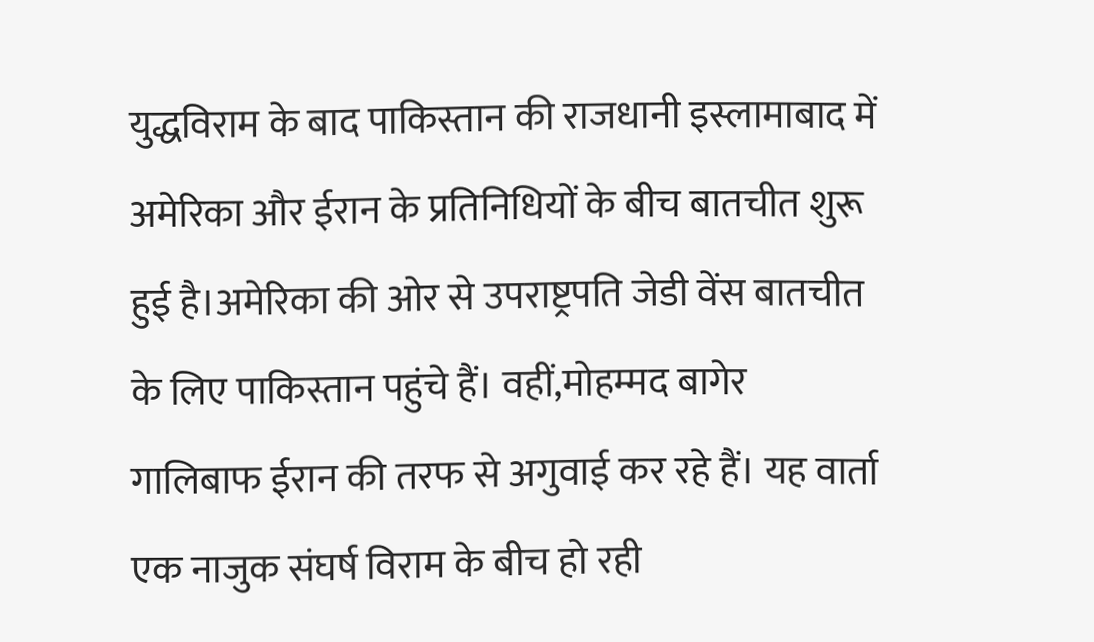युद्धविराम के बाद पाकिस्तान की राजधानी इस्लामाबाद में अमेरिका और ईरान के प्रतिनिधियों के बीच बातचीत शुरू हुई है।अमेरिका की ओर से उपराष्ट्रपति जेडी वेंस बातचीत के लिए पाकिस्तान पहुंचे हैं। वहीं,मोहम्मद बागेर गालिबाफ ईरान की तरफ से अगुवाई कर रहे हैं। यह वार्ता एक नाजुक संघर्ष विराम के बीच हो रही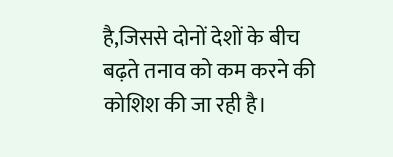है,जिससे दोनों देशों के बीच बढ़ते तनाव को कम करने की कोशिश की जा रही है।